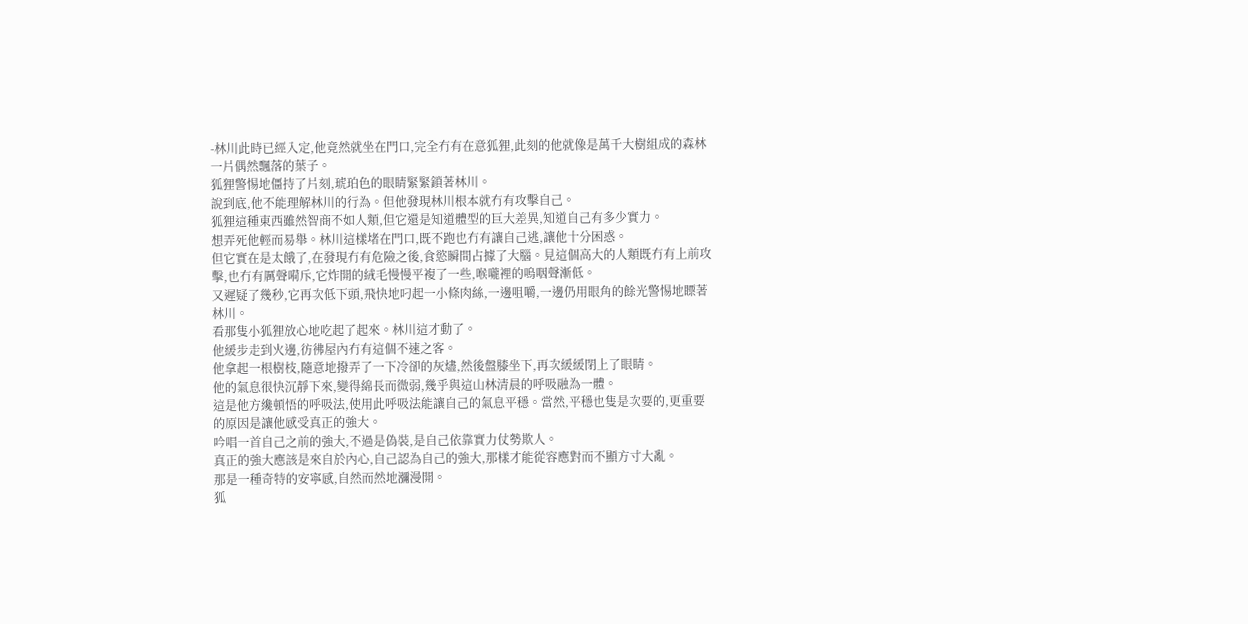-林川此時已經入定,他竟然就坐在門口,完全冇有在意狐狸,此刻的他就像是萬千大樹組成的森林一片偶然飄落的葉子。
狐狸警惕地僵持了片刻,琥珀色的眼睛緊緊鎖著林川。
說到底,他不能理解林川的行為。但他發現林川根本就冇有攻擊自己。
狐狸這種東西雖然智商不如人類,但它還是知道體型的巨大差異,知道自己有多少實力。
想弄死他輕而易舉。林川這樣堵在門口,既不跑也冇有讓自己逃,讓他十分困惑。
但它實在是太餓了,在發現冇有危險之後,食慾瞬間占據了大腦。見這個高大的人類既冇有上前攻擊,也冇有厲聲嗬斥,它炸開的絨毛慢慢平複了一些,喉嚨裡的嗚咽聲漸低。
又遲疑了幾秒,它再次低下頭,飛快地叼起一小條肉絲,一邊咀嚼,一邊仍用眼角的餘光警惕地瞟著林川。
看那隻小狐狸放心地吃起了起來。林川這才動了。
他緩步走到火邊,彷彿屋內冇有這個不速之客。
他拿起一根樹枝,隨意地撥弄了一下冷卻的灰燼,然後盤膝坐下,再次緩緩閉上了眼睛。
他的氣息很快沉靜下來,變得綿長而微弱,幾乎與這山林清晨的呼吸融為一體。
這是他方纔頓悟的呼吸法,使用此呼吸法能讓自己的氣息平穩。當然,平穩也隻是次要的,更重要的原因是讓他感受真正的強大。
吟唱一首自己之前的強大,不過是偽裝,是自己依靠實力仗勢欺人。
真正的強大應該是來自於內心,自己認為自己的強大,那樣才能從容應對而不顯方寸大亂。
那是一種奇特的安寧感,自然而然地瀰漫開。
狐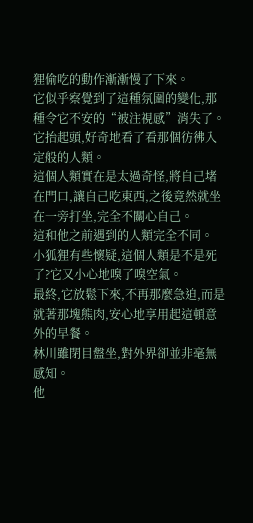狸偷吃的動作漸漸慢了下來。
它似乎察覺到了這種氛圍的變化,那種令它不安的“被注視感”消失了。
它抬起頭,好奇地看了看那個彷彿入定般的人類。
這個人類實在是太過奇怪,將自己堵在門口,讓自己吃東西,之後竟然就坐在一旁打坐,完全不關心自己。
這和他之前遇到的人類完全不同。
小狐狸有些懷疑,這個人類是不是死了?它又小心地嗅了嗅空氣。
最終,它放鬆下來,不再那麼急迫,而是就著那塊熊肉,安心地享用起這頓意外的早餐。
林川雖閉目盤坐,對外界卻並非毫無感知。
他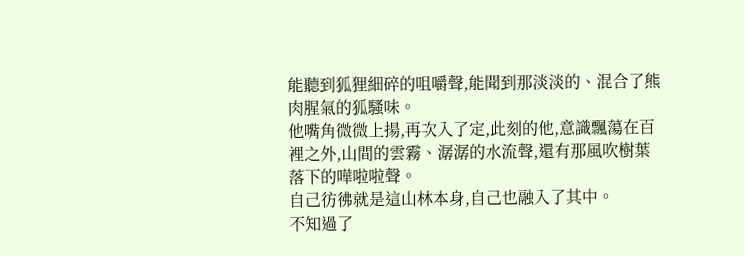能聽到狐狸細碎的咀嚼聲,能聞到那淡淡的、混合了熊肉腥氣的狐騷味。
他嘴角微微上揚,再次入了定,此刻的他,意識飄蕩在百裡之外,山間的雲霧、潺潺的水流聲,還有那風吹樹葉落下的嘩啦啦聲。
自己彷彿就是這山林本身,自己也融入了其中。
不知過了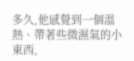多久,他感覺到一個溫熱、帶著些微濕氣的小東西,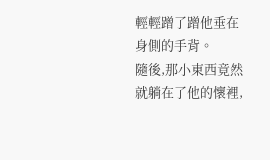輕輕蹭了蹭他垂在身側的手背。
隨後,那小東西竟然就躺在了他的懷裡,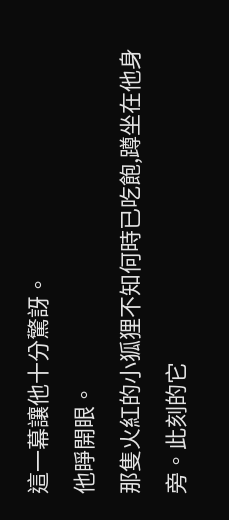這一幕讓他十分驚訝。
他睜開眼。
那隻火紅的小狐狸不知何時已吃飽,蹲坐在他身旁。此刻的它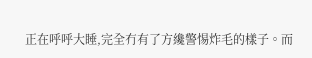正在呼呼大睡,完全冇有了方纔警惕炸毛的樣子。而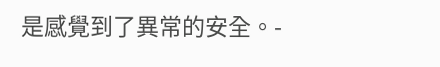是感覺到了異常的安全。-